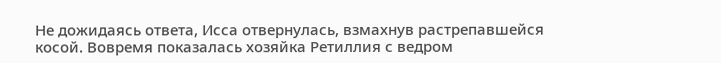Не дожидаясь ответа, Исса отвернулась, взмахнув растрепавшейся косой. Вовремя показалась хозяйка Ретиллия с ведром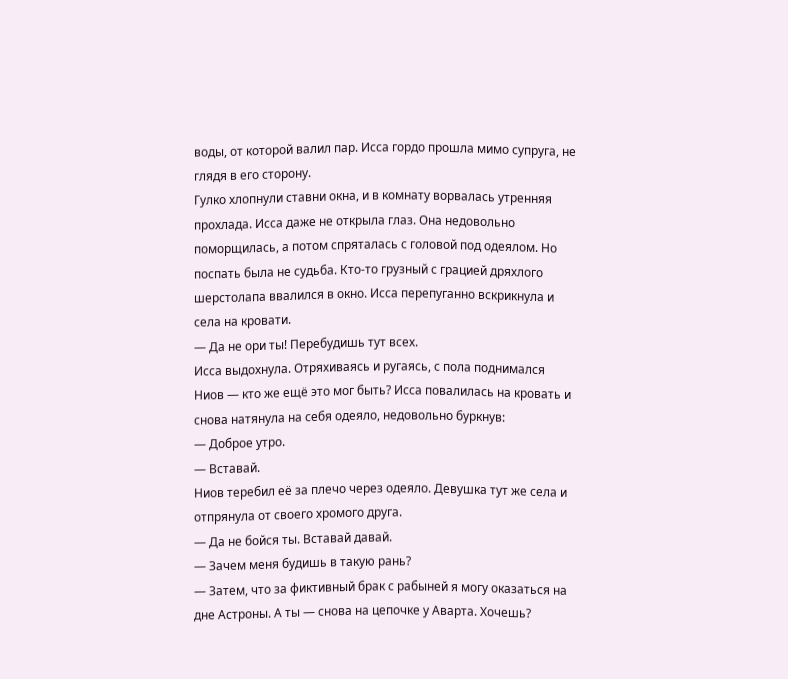воды, от которой валил пар. Исса гордо прошла мимо супруга, не глядя в его сторону.
Гулко хлопнули ставни окна, и в комнату ворвалась утренняя прохлада. Исса даже не открыла глаз. Она недовольно поморщилась, а потом спряталась с головой под одеялом. Но поспать была не судьба. Кто-то грузный с грацией дряхлого шерстолапа ввалился в окно. Исса перепуганно вскрикнула и села на кровати.
— Да не ори ты! Перебудишь тут всех.
Исса выдохнула. Отряхиваясь и ругаясь, с пола поднимался Ниов — кто же ещё это мог быть? Исса повалилась на кровать и снова натянула на себя одеяло, недовольно буркнув:
— Доброе утро.
— Вставай.
Ниов теребил её за плечо через одеяло. Девушка тут же села и отпрянула от своего хромого друга.
— Да не бойся ты. Вставай давай.
— Зачем меня будишь в такую рань?
— Затем, что за фиктивный брак с рабыней я могу оказаться на дне Астроны. А ты — снова на цепочке у Аварта. Хочешь?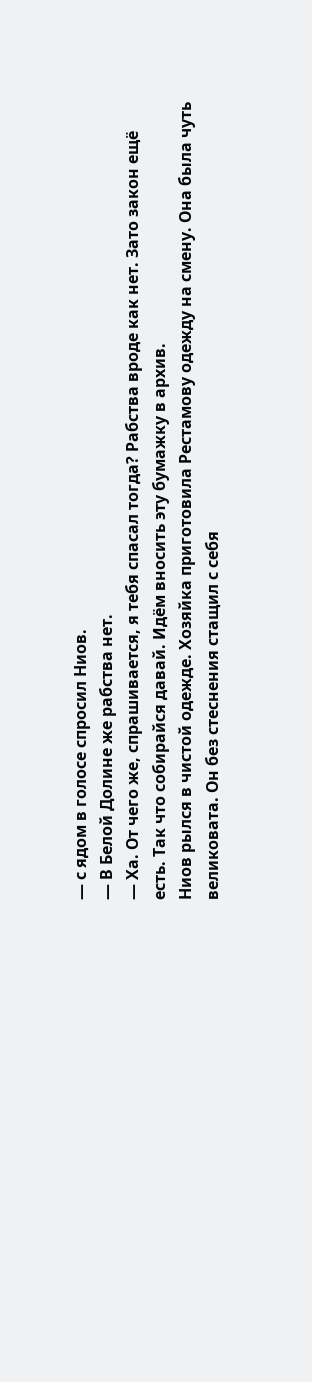— с ядом в голосе спросил Ниов.
— В Белой Долине же рабства нет.
— Ха. От чего же, спрашивается, я тебя спасал тогда? Рабства вроде как нет. Зато закон ещё есть. Так что собирайся давай. Идём вносить эту бумажку в архив.
Ниов рылся в чистой одежде. Хозяйка приготовила Рестамову одежду на смену. Она была чуть великовата. Он без стеснения стащил с себя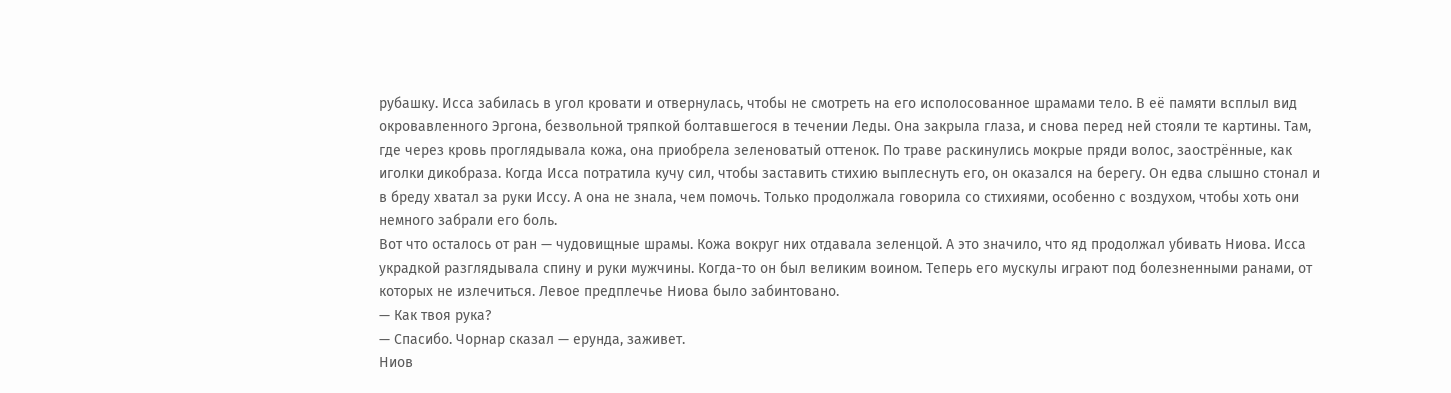рубашку. Исса забилась в угол кровати и отвернулась, чтобы не смотреть на его исполосованное шрамами тело. В её памяти всплыл вид окровавленного Эргона, безвольной тряпкой болтавшегося в течении Леды. Она закрыла глаза, и снова перед ней стояли те картины. Там, где через кровь проглядывала кожа, она приобрела зеленоватый оттенок. По траве раскинулись мокрые пряди волос, заострённые, как иголки дикобраза. Когда Исса потратила кучу сил, чтобы заставить стихию выплеснуть его, он оказался на берегу. Он едва слышно стонал и в бреду хватал за руки Иссу. А она не знала, чем помочь. Только продолжала говорила со стихиями, особенно с воздухом, чтобы хоть они немного забрали его боль.
Вот что осталось от ран — чудовищные шрамы. Кожа вокруг них отдавала зеленцой. А это значило, что яд продолжал убивать Ниова. Исса украдкой разглядывала спину и руки мужчины. Когда-то он был великим воином. Теперь его мускулы играют под болезненными ранами, от которых не излечиться. Левое предплечье Ниова было забинтовано.
— Как твоя рука?
— Спасибо. Чорнар сказал — ерунда, заживет.
Ниов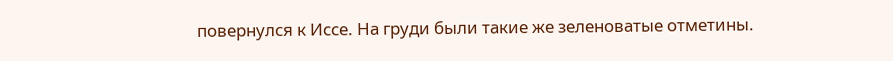повернулся к Иссе. На груди были такие же зеленоватые отметины.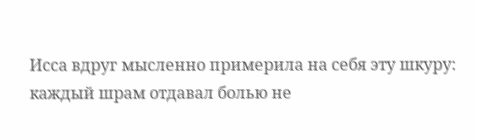Исса вдруг мысленно примерила на себя эту шкуру: каждый шрам отдавал болью не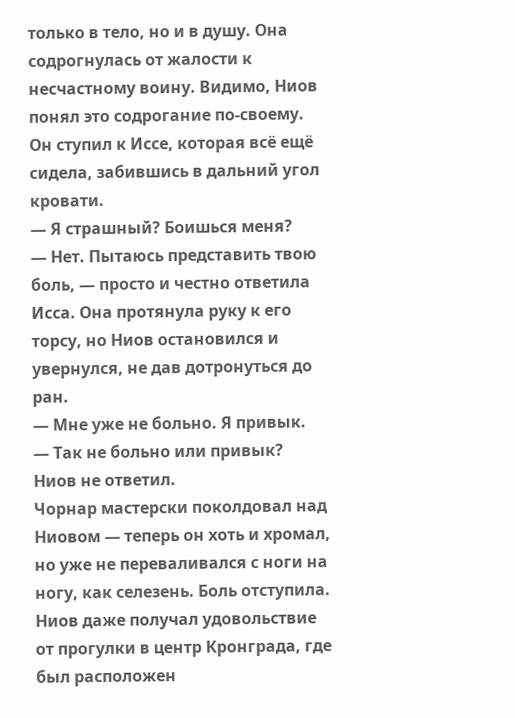только в тело, но и в душу. Она содрогнулась от жалости к несчастному воину. Видимо, Ниов понял это содрогание по-своему. Он ступил к Иссе, которая всё ещё сидела, забившись в дальний угол кровати.
— Я страшный? Боишься меня?
— Нет. Пытаюсь представить твою боль, — просто и честно ответила Исса. Она протянула руку к его торсу, но Ниов остановился и увернулся, не дав дотронуться до ран.
— Мне уже не больно. Я привык.
— Так не больно или привык?
Ниов не ответил.
Чорнар мастерски поколдовал над Ниовом — теперь он хоть и хромал, но уже не переваливался с ноги на ногу, как селезень. Боль отступила. Ниов даже получал удовольствие от прогулки в центр Кронграда, где был расположен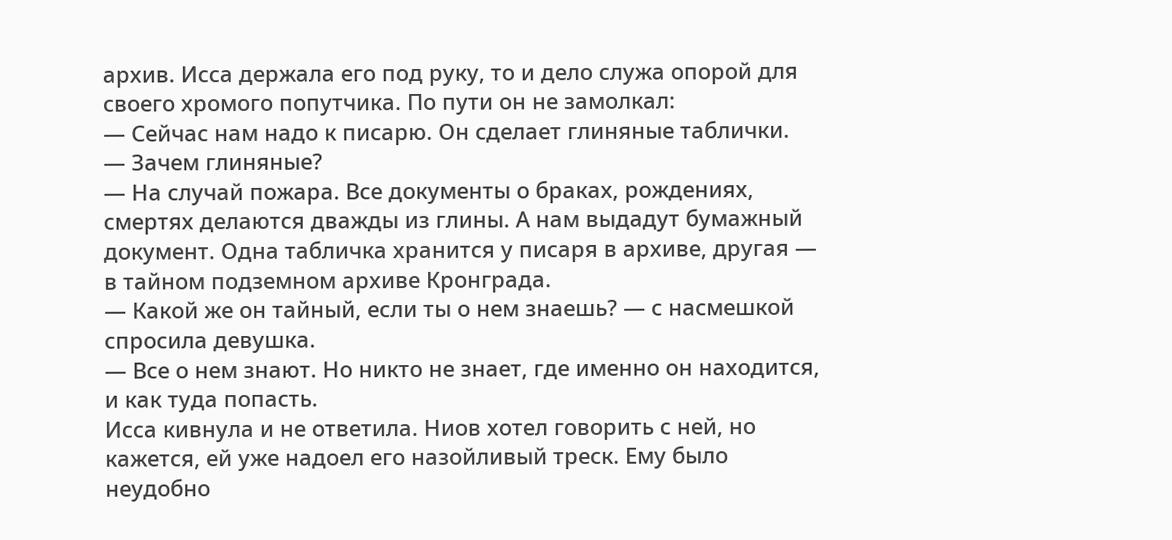архив. Исса держала его под руку, то и дело служа опорой для своего хромого попутчика. По пути он не замолкал:
— Сейчас нам надо к писарю. Он сделает глиняные таблички.
— Зачем глиняные?
— На случай пожара. Все документы о браках, рождениях, смертях делаются дважды из глины. А нам выдадут бумажный документ. Одна табличка хранится у писаря в архиве, другая — в тайном подземном архиве Кронграда.
— Какой же он тайный, если ты о нем знаешь? — с насмешкой спросила девушка.
— Все о нем знают. Но никто не знает, где именно он находится, и как туда попасть.
Исса кивнула и не ответила. Ниов хотел говорить с ней, но кажется, ей уже надоел его назойливый треск. Ему было неудобно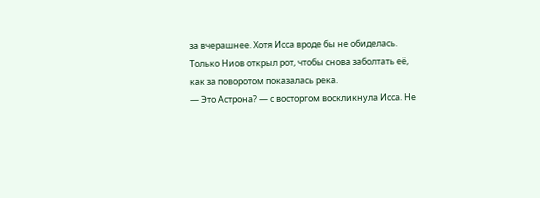за вчерашнее. Хотя Исса вроде бы не обиделась.
Только Ниов открыл рот, чтобы снова заболтать её, как за поворотом показалась река.
— Это Астрона? — с восторгом воскликнула Исса. Не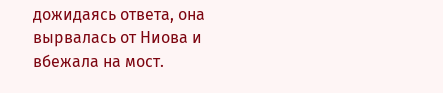дожидаясь ответа, она вырвалась от Ниова и вбежала на мост.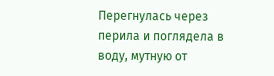Перегнулась через перила и поглядела в воду, мутную от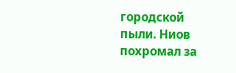городской пыли. Ниов похромал за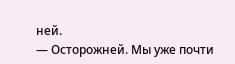ней.
— Осторожней. Мы уже почти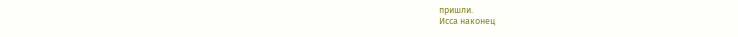пришли.
Исса наконец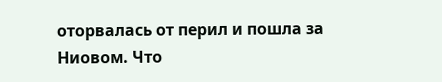оторвалась от перил и пошла за Ниовом. Что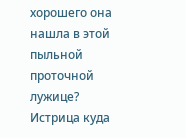хорошего она нашла в этой пыльной проточной лужице? Истрица куда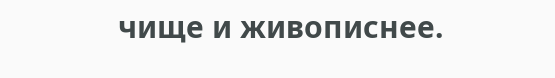чище и живописнее.